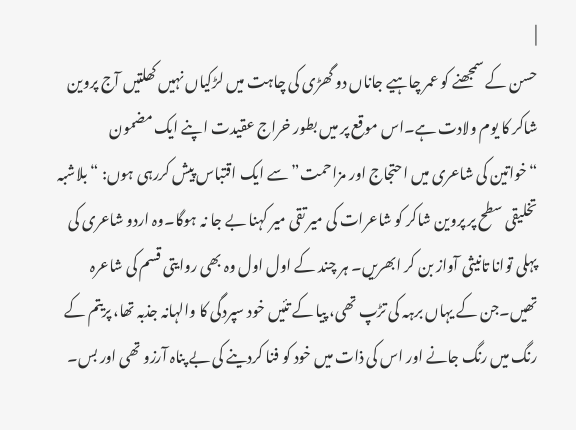|
حسن کے سمجھنے کو عمر چاہیے جاناں دو گھڑی کی چاہت میں لڑکیاں نہیں کھلتیں آج پروین شاکر کا یوم ولادت ہے۔اس موقع پر میں بطور خراج عقیدت اپنے ایک مضمون “خواتین کی شاعری میں احتجاج اور مزاحمت” سے ایک اقتباس پیش کررہی ہوں: “بلاشبہ تخلیقی سطح پر پروین شاکر کو شاعرات کی میر تقی میر کہنا بے جا نہ ہوگا۔وہ اردو شاعری کی پہلی توانا تانیثی آواز بن کر ابھریں۔ ہر چند کے اول اول وہ بھی روایتی قسم کی شاعرہ تھیں۔جن کے یہاں برہہ کی تڑپ تھی، پیا کے تئیں خود سپردگی کا والہانہ جذبہ تھا، پریتم کے رنگ میں رنگ جانے اور اس کی ذات میں خود کو فنا کردینے کی بے پناہ آرزو تھی اور بس۔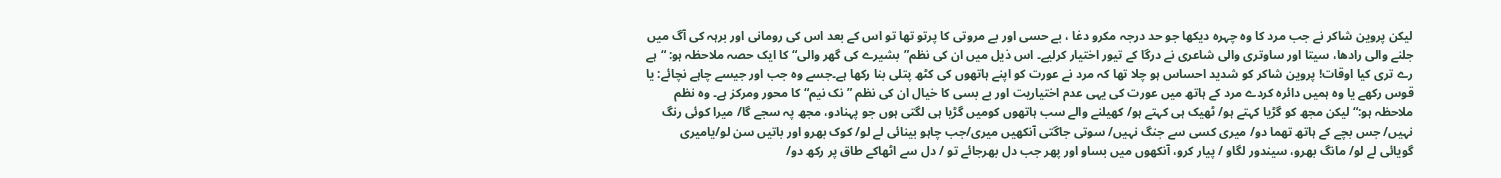لیکن پروین شاکر نے جب مرد کا وہ چہرہ دیکھا جو حد درجہ مکرو دغا ، بے حسی اور بے مروتی کا پرتو تھا تو اس کے بعد اس کی رومانی اور برہہ کی آگ میں جلنے والی رادھا، سیتا اور ساوتری والی شاعری نے درگا کے تیور اختیار کرلیے۔ اس ذیل میں ان کی نظم”بشیرے کی گھر والی“کا ایک حصہ ملاحظہ ہو: “ہے رے تری کیا اوقات! پروین شاکر کو شدید احساس ہو چلا تھا کہ مرد نے عورت کو اپنے ہاتھوں کی کٹھ پتلی بنا رکھا ہے۔جسے وہ جب اور جیسے چاہے نچائے: یا قوس رکھے یا وہ ہمیں دائرہ کردے مرد کے ہاتھ میں عورت کی یہی عدم اختیاریت اور بے بسی کا خیال ان کی نظم ”نک نیم“ کا محور ومرکز ہے۔ وہ نظم ملاحظہ ہو:“لیکن مجھ کو گڑیا کہتے ہو/ ٹھیک ہی کہتے ہو/ کھیلنے والے سب ہاتھوں کومیں گڑیا ہی لگتی ہوں جو پہنادو، مجھ پہ سجے گا/ میرا کوئی رنگ نہیں/ جس بچے کے ہاتھ تھما دو/ میری کسی سے جنگ نہیں/ سوتی جاگتی آنکھیں میری/جب چاہو بینائی لے لو/ کوک بھرو اور باتیں سن لو/یامیری گویائی لے لو/ مانگ بھرو، سیندور لگاو / پیار کرو، آنکھوں میں بساو اور پھر جب دل بھرجائے تو / دل سے اٹھاکے طاق پر رکھ دو/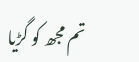تم مجھ کو گڑیا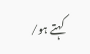کہتے ہو/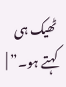ٹھیک ہی کہتے ہو۔” |